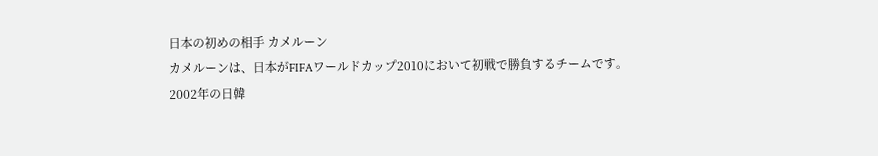日本の初めの相手 カメルーン
カメルーンは、日本がFIFAワールドカップ2010において初戦で勝負するチームです。
2002年の日韓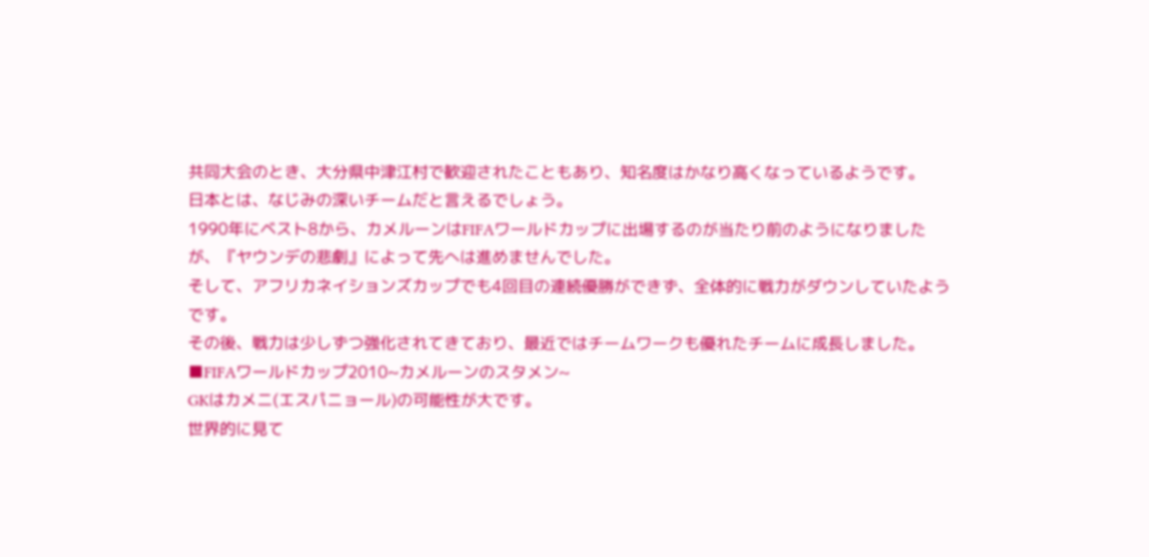共同大会のとき、大分県中津江村で歓迎されたこともあり、知名度はかなり高くなっているようです。
日本とは、なじみの深いチームだと言えるでしょう。
1990年にベスト8から、カメルーンはFIFAワールドカップに出場するのが当たり前のようになりましたが、『ヤウンデの悲劇』によって先へは進めませんでした。
そして、アフリカネイションズカップでも4回目の連続優勝ができず、全体的に戦力がダウンしていたようです。
その後、戦力は少しずつ強化されてきており、最近ではチームワークも優れたチームに成長しました。
■FIFAワールドカップ2010~カメルーンのスタメン~
GKはカメニ(エスパニョール)の可能性が大です。
世界的に見て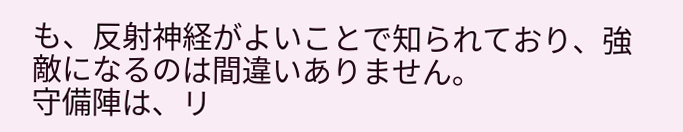も、反射神経がよいことで知られており、強敵になるのは間違いありません。
守備陣は、リ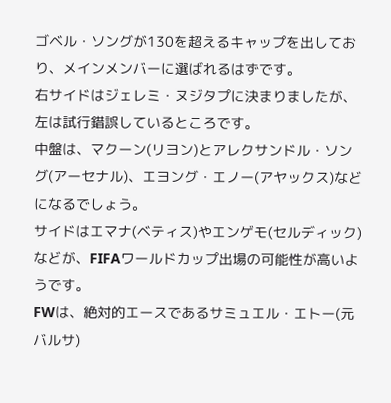ゴベル・ソングが130を超えるキャップを出しており、メインメンバーに選ばれるはずです。
右サイドはジェレミ・ヌジタプに決まりましたが、左は試行錯誤しているところです。
中盤は、マクーン(リヨン)とアレクサンドル・ソング(アーセナル)、エヨング・エノー(アヤックス)などになるでしょう。
サイドはエマナ(ベティス)やエンゲモ(セルディック)などが、FIFAワールドカップ出場の可能性が高いようです。
FWは、絶対的エースであるサミュエル・エトー(元バルサ)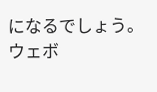になるでしょう。
ウェボ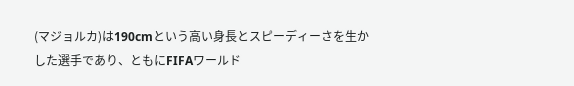(マジョルカ)は190cmという高い身長とスピーディーさを生かした選手であり、ともにFIFAワールド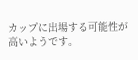カップに出場する可能性が高いようです。